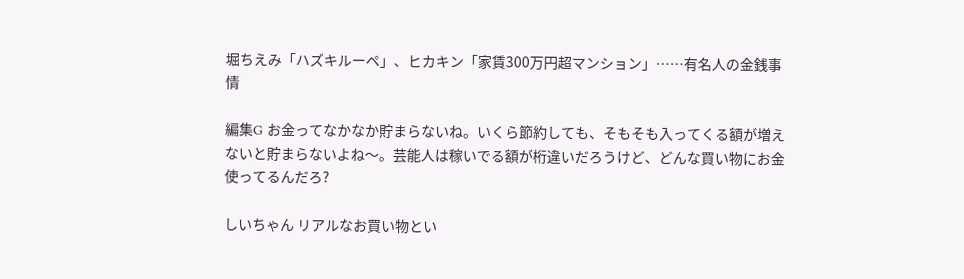堀ちえみ「ハズキルーペ」、ヒカキン「家賃300万円超マンション」……有名人の金銭事情

編集G お金ってなかなか貯まらないね。いくら節約しても、そもそも入ってくる額が増えないと貯まらないよね〜。芸能人は稼いでる額が桁違いだろうけど、どんな買い物にお金使ってるんだろ?

しいちゃん リアルなお買い物とい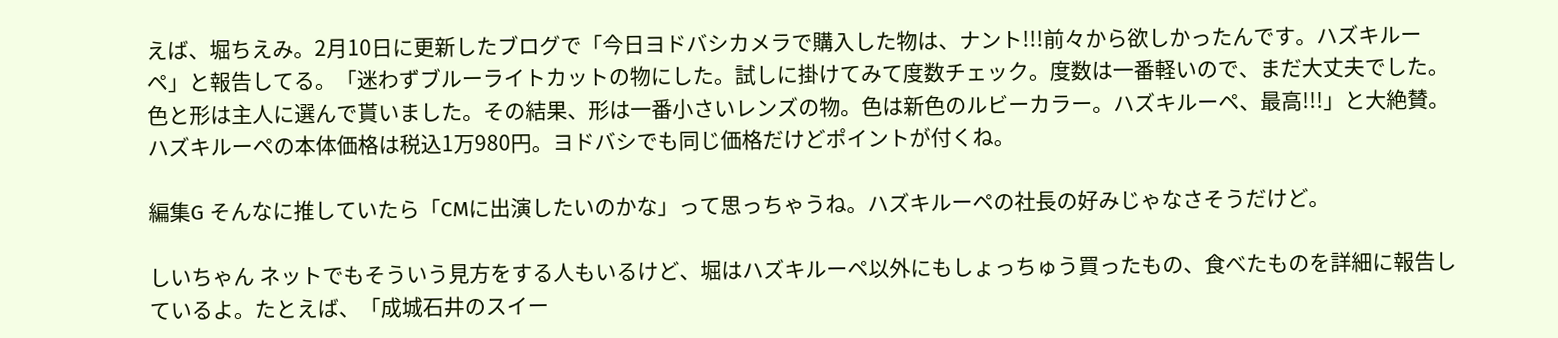えば、堀ちえみ。2月10日に更新したブログで「今日ヨドバシカメラで購入した物は、ナント!!!前々から欲しかったんです。ハズキルーペ」と報告してる。「迷わずブルーライトカットの物にした。試しに掛けてみて度数チェック。度数は一番軽いので、まだ大丈夫でした。色と形は主人に選んで貰いました。その結果、形は一番小さいレンズの物。色は新色のルビーカラー。ハズキルーペ、最高!!!」と大絶賛。ハズキルーペの本体価格は税込1万980円。ヨドバシでも同じ価格だけどポイントが付くね。

編集G そんなに推していたら「CMに出演したいのかな」って思っちゃうね。ハズキルーペの社長の好みじゃなさそうだけど。

しいちゃん ネットでもそういう見方をする人もいるけど、堀はハズキルーペ以外にもしょっちゅう買ったもの、食べたものを詳細に報告しているよ。たとえば、「成城石井のスイー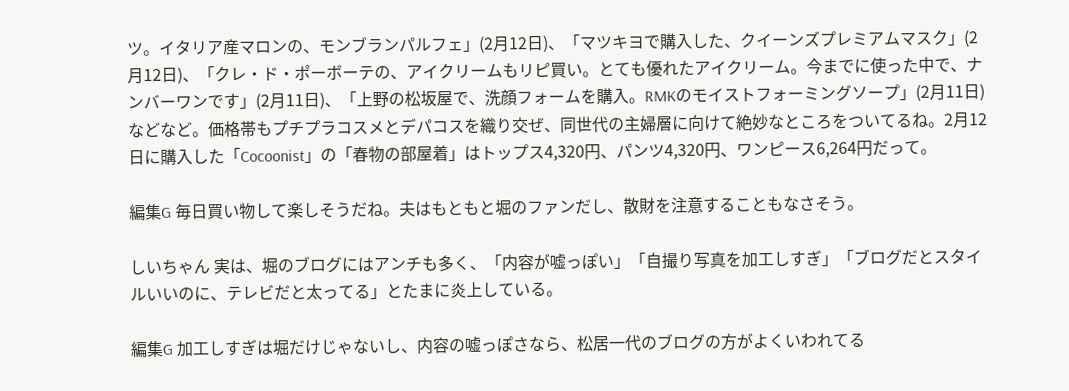ツ。イタリア産マロンの、モンブランパルフェ」(2月12日)、「マツキヨで購入した、クイーンズプレミアムマスク」(2月12日)、「クレ・ド・ポーボーテの、アイクリームもリピ買い。とても優れたアイクリーム。今までに使った中で、ナンバーワンです」(2月11日)、「上野の松坂屋で、洗顔フォームを購入。RMKのモイストフォーミングソープ」(2月11日)などなど。価格帯もプチプラコスメとデパコスを織り交ぜ、同世代の主婦層に向けて絶妙なところをついてるね。2月12日に購入した「Cocoonist」の「春物の部屋着」はトップス4,320円、パンツ4,320円、ワンピース6,264円だって。

編集G 毎日買い物して楽しそうだね。夫はもともと堀のファンだし、散財を注意することもなさそう。

しいちゃん 実は、堀のブログにはアンチも多く、「内容が嘘っぽい」「自撮り写真を加工しすぎ」「ブログだとスタイルいいのに、テレビだと太ってる」とたまに炎上している。

編集G 加工しすぎは堀だけじゃないし、内容の嘘っぽさなら、松居一代のブログの方がよくいわれてる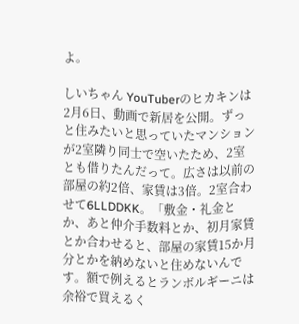よ。

しいちゃん YouTuberのヒカキンは2月6日、動画で新居を公開。ずっと住みたいと思っていたマンションが2室隣り同士で空いたため、2室とも借りたんだって。広さは以前の部屋の約2倍、家賃は3倍。2室合わせて6LLDDKK。「敷金・礼金とか、あと仲介手数料とか、初月家賃とか合わせると、部屋の家賃15か月分とかを納めないと住めないんです。額で例えるとランボルギーニは余裕で買えるく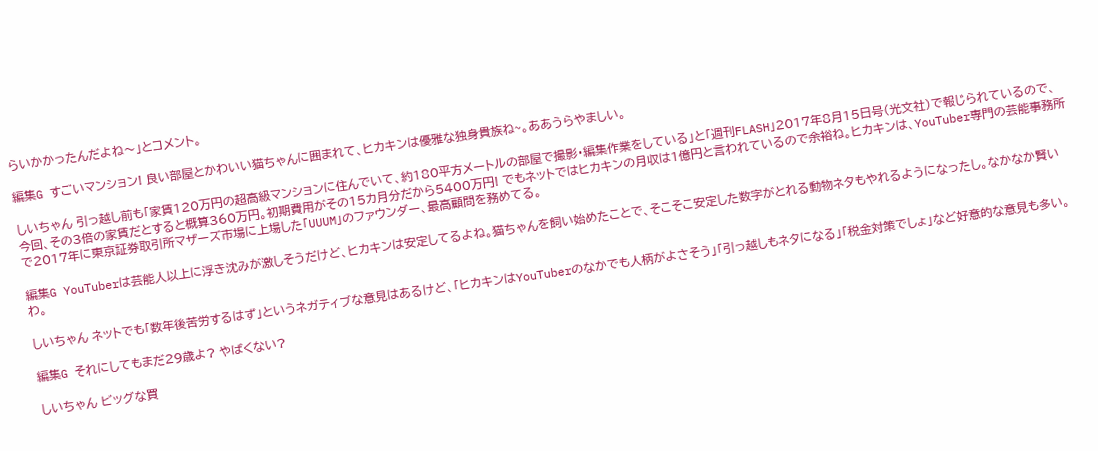らいかかったんだよね〜」とコメント。

編集G すごいマンション! 良い部屋とかわいい猫ちゃんに囲まれて、ヒカキンは優雅な独身貴族ね~。ああうらやましい。

しいちゃん 引っ越し前も「家賃120万円の超高級マンションに住んでいて、約180平方メートルの部屋で撮影・編集作業をしている」と「週刊FLASH」2017年8月15日号(光文社)で報じられているので、今回、その3倍の家賃だとすると概算360万円。初期費用がその15カ月分だから5400万円! でもネットではヒカキンの月収は1億円と言われているので余裕ね。ヒカキンは、YouTuber専門の芸能事務所で2017年に東京証券取引所マザーズ市場に上場した「UUUM」のファウンダー、最高顧問を務めてる。

編集G YouTuberは芸能人以上に浮き沈みが激しそうだけど、ヒカキンは安定してるよね。猫ちゃんを飼い始めたことで、そこそこ安定した数字がとれる動物ネタもやれるようになったし。なかなか賢いわ。

しいちゃん ネットでも「数年後苦労するはず」というネガティブな意見はあるけど、「ヒカキンはYouTuberのなかでも人柄がよさそう」「引っ越しもネタになる」「税金対策でしょ」など好意的な意見も多い。

編集G それにしてもまだ29歳よ? やばくない?

しいちゃん ビッグな買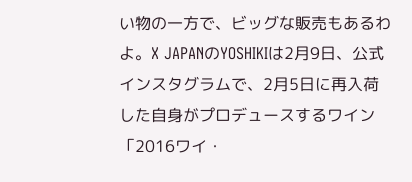い物の一方で、ビッグな販売もあるわよ。X JAPANのYOSHIKIは2月9日、公式インスタグラムで、2月5日に再入荷した自身がプロデュースするワイン「2016ワイ・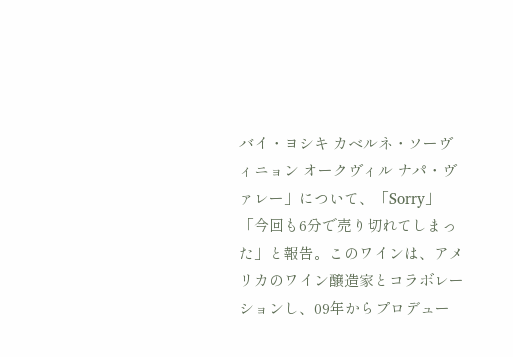バイ・ヨシキ カベルネ・ソーヴィニョン オークヴィル ナパ・ヴァレー」について、「Sorry」「今回も6分で売り切れてしまった」と報告。このワインは、アメリカのワイン醸造家とコラボレーションし、09年からプロデュー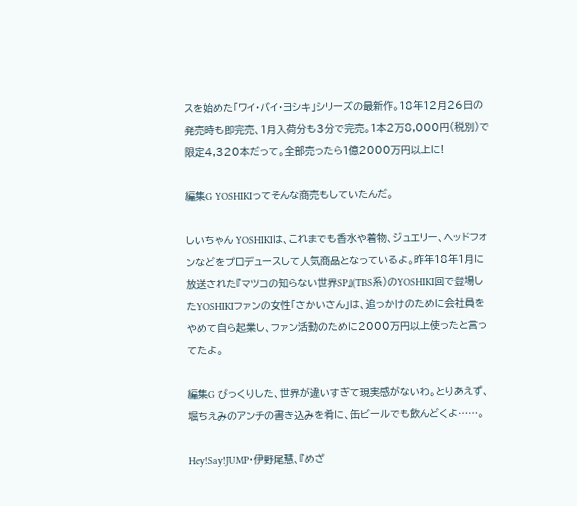スを始めた「ワイ・バイ・ヨシキ」シリーズの最新作。18年12月26日の発売時も即完売、1月入荷分も3分で完売。1本2万8,000円(税別)で限定4,320本だって。全部売ったら1億2000万円以上に!

編集G YOSHIKIってそんな商売もしていたんだ。

しいちゃん YOSHIKIは、これまでも香水や着物、ジュエリー、ヘッドフォンなどをプロデュースして人気商品となっているよ。昨年18年1月に放送された『マツコの知らない世界SP』(TBS系)のYOSHIKI回で登場したYOSHIKIファンの女性「さかいさん」は、追っかけのために会社員をやめて自ら起業し、ファン活動のために2000万円以上使ったと言ってたよ。

編集G びっくりした、世界が違いすぎて現実感がないわ。とりあえず、堀ちえみのアンチの書き込みを肴に、缶ビールでも飲んどくよ……。

Hey!Say!JUMP・伊野尾慧、『めざ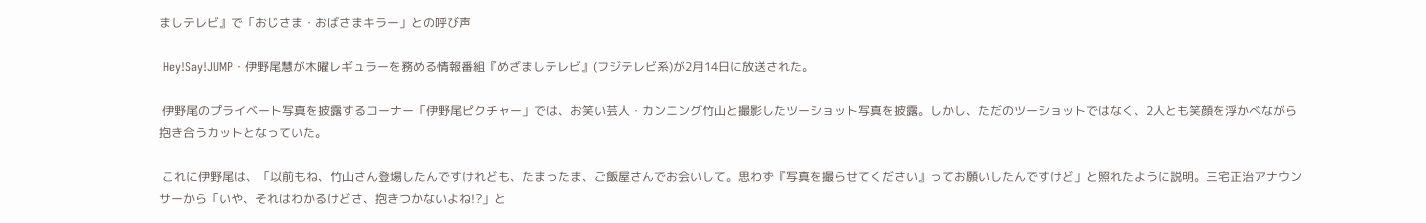ましテレビ』で「おじさま・おばさまキラー」との呼び声

 Hey!Say!JUMP・伊野尾慧が木曜レギュラーを務める情報番組『めざましテレビ』(フジテレビ系)が2月14日に放送された。

 伊野尾のプライベート写真を披露するコーナー「伊野尾ピクチャー」では、お笑い芸人・カンニング竹山と撮影したツーショット写真を披露。しかし、ただのツーショットではなく、2人とも笑顔を浮かべながら抱き合うカットとなっていた。

 これに伊野尾は、「以前もね、竹山さん登場したんですけれども、たまったま、ご飯屋さんでお会いして。思わず『写真を撮らせてください』ってお願いしたんですけど」と照れたように説明。三宅正治アナウンサーから「いや、それはわかるけどさ、抱きつかないよね!?」と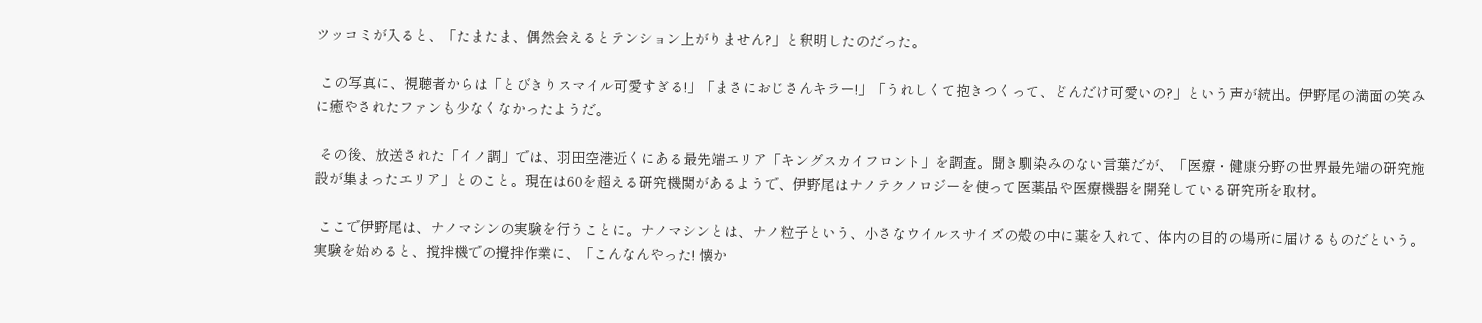ツッコミが入ると、「たまたま、偶然会えるとテンション上がりません?」と釈明したのだった。

 この写真に、視聴者からは「とびきりスマイル可愛すぎる!」「まさにおじさんキラー!」「うれしくて抱きつくって、どんだけ可愛いの?」という声が続出。伊野尾の満面の笑みに癒やされたファンも少なくなかったようだ。

 その後、放送された「イノ調」では、羽田空港近くにある最先端エリア「キングスカイフロント」を調査。聞き馴染みのない言葉だが、「医療・健康分野の世界最先端の研究施設が集まったエリア」とのこと。現在は60を超える研究機関があるようで、伊野尾はナノテクノロジーを使って医薬品や医療機器を開発している研究所を取材。

 ここで伊野尾は、ナノマシンの実験を行うことに。ナノマシンとは、ナノ粒子という、小さなウイルスサイズの殻の中に薬を入れて、体内の目的の場所に届けるものだという。実験を始めると、撹拌機での攪拌作業に、「こんなんやった! 懐か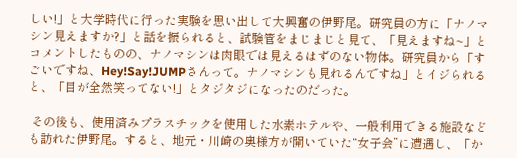しい!」と大学時代に行った実験を思い出して大興奮の伊野尾。研究員の方に「ナノマシン見えますか?」と話を振られると、試験管をまじまじと見て、「見えますね~」とコメントしたものの、ナノマシンは肉眼では見えるはずのない物体。研究員から「すごいですね、Hey!Say!JUMPさんって。ナノマシンも見れるんですね」とイジられると、「目が全然笑ってない!」とタジタジになったのだった。

 その後も、使用済みプラスチックを使用した水素ホテルや、一般利用できる施設なども訪れた伊野尾。すると、地元・川崎の奥様方が開いていた“女子会”に遭遇し、「か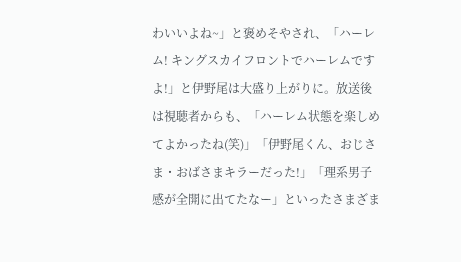わいいよね~」と褒めそやされ、「ハーレム! キングスカイフロントでハーレムですよ!」と伊野尾は大盛り上がりに。放送後は視聴者からも、「ハーレム状態を楽しめてよかったね(笑)」「伊野尾くん、おじさま・おばさまキラーだった!」「理系男子感が全開に出てたなー」といったさまざま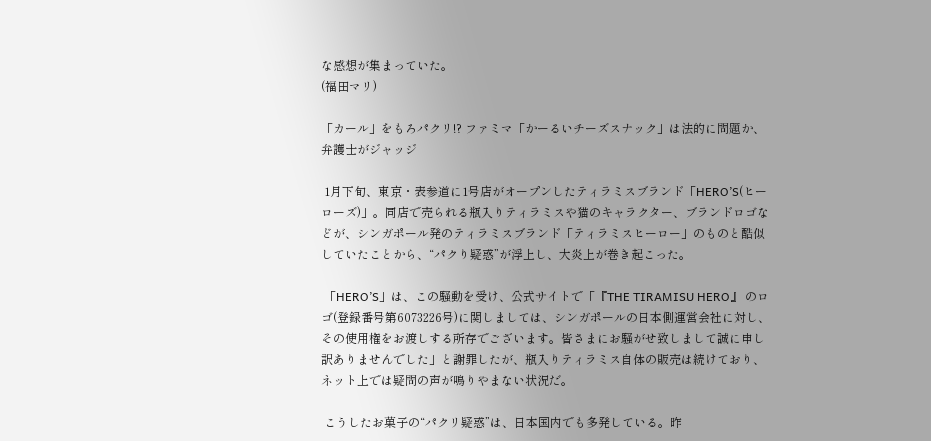な感想が集まっていた。
(福田マリ)

「カール」をもろパクリ!? ファミマ「かーるいチーズスナック」は法的に問題か、弁護士がジャッジ

 1月下旬、東京・表参道に1号店がオープンしたティラミスブランド「HERO’S(ヒーローズ)」。同店で売られる瓶入りティラミスや猫のキャラクター、ブランドロゴなどが、シンガポール発のティラミスブランド「ティラミスヒーロー」のものと酷似していたことから、“パクり疑惑”が浮上し、大炎上が巻き起こった。

 「HERO’S」は、この騒動を受け、公式サイトで「『THE TIRAMISU HERO』 のロゴ(登録番号第6073226号)に関しましては、シンガポールの日本側運営会社に対し、その使用権をお渡しする所存でございます。皆さまにお騒がせ致しまして誠に申し訳ありませんでした」と謝罪したが、瓶入りティラミス自体の販売は続けており、ネット上では疑問の声が鳴りやまない状況だ。

 こうしたお菓子の“パクリ疑惑”は、日本国内でも多発している。昨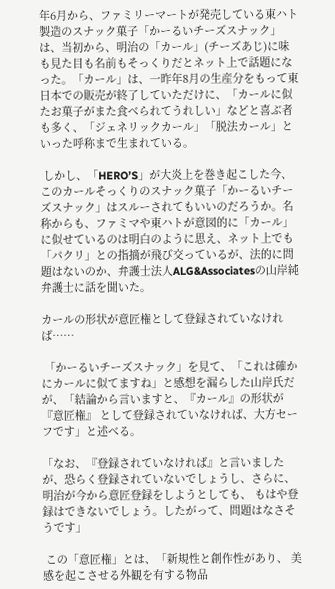年6月から、ファミリーマートが発売している東ハト製造のスナック菓子「かーるいチーズスナック」は、当初から、明治の「カール」(チーズあじ)に味も見た目も名前もそっくりだとネット上で話題になった。「カール」は、一昨年8月の生産分をもって東日本での販売が終了していただけに、「カールに似たお菓子がまた食べられてうれしい」などと喜ぶ者も多く、「ジェネリックカール」「脱法カール」といった呼称まで生まれている。

 しかし、「HERO’S」が大炎上を巻き起こした今、このカールそっくりのスナック菓子「かーるいチーズスナック」はスルーされてもいいのだろうか。名称からも、ファミマや東ハトが意図的に「カール」に似せているのは明白のように思え、ネット上でも「パクリ」との指摘が飛び交っているが、法的に問題はないのか、弁護士法人ALG&Associatesの山岸純弁護士に話を聞いた。

カールの形状が意匠権として登録されていなければ……

 「かーるいチーズスナック」を見て、「これは確かにカールに似てますね」と感想を漏らした山岸氏だが、「結論から言いますと、『カール』の形状が『意匠権』 として登録されていなければ、大方セーフです」と述べる。

「なお、『登録されていなければ』と言いましたが、恐らく登録されていないでしょうし、さらに、 明治が今から意匠登録をしようとしても、 もはや登録はできないでしょう。したがって、問題はなさそうです」

 この「意匠権」とは、「新規性と創作性があり、 美感を起こさせる外観を有する物品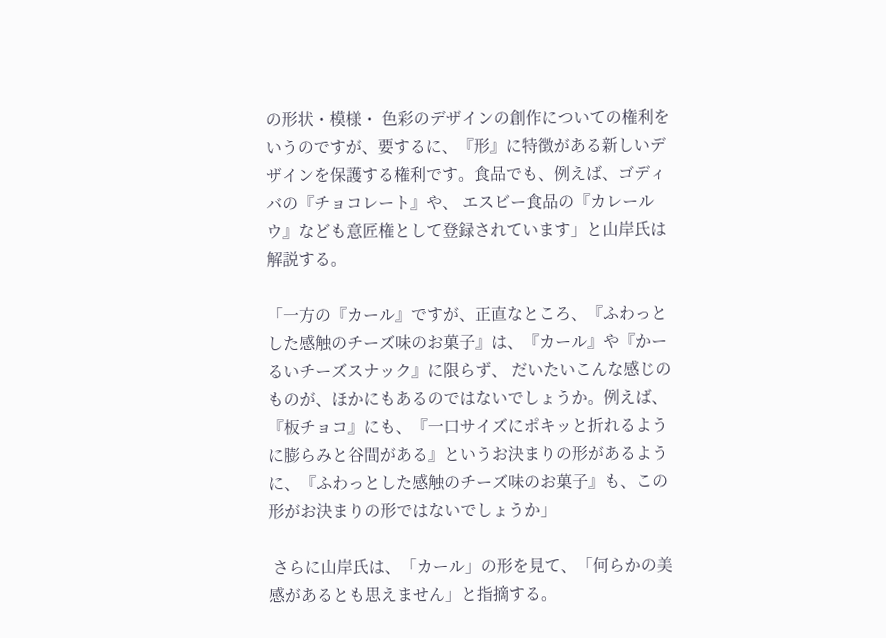の形状・模様・ 色彩のデザインの創作についての権利をいうのですが、要するに、『形』に特徴がある新しいデザインを保護する権利です。食品でも、例えば、ゴディバの『チョコレート』や、 エスビー食品の『カレールウ』なども意匠権として登録されています」と山岸氏は解説する。

「一方の『カール』ですが、正直なところ、『ふわっとした感触のチーズ味のお菓子』は、『カール』や『かーるいチーズスナック』に限らず、 だいたいこんな感じのものが、ほかにもあるのではないでしょうか。例えば、『板チョコ』にも、『一口サイズにポキッと折れるように膨らみと谷間がある』というお決まりの形があるように、『ふわっとした感触のチーズ味のお菓子』も、この形がお決まりの形ではないでしょうか」

 さらに山岸氏は、「カール」の形を見て、「何らかの美感があるとも思えません」と指摘する。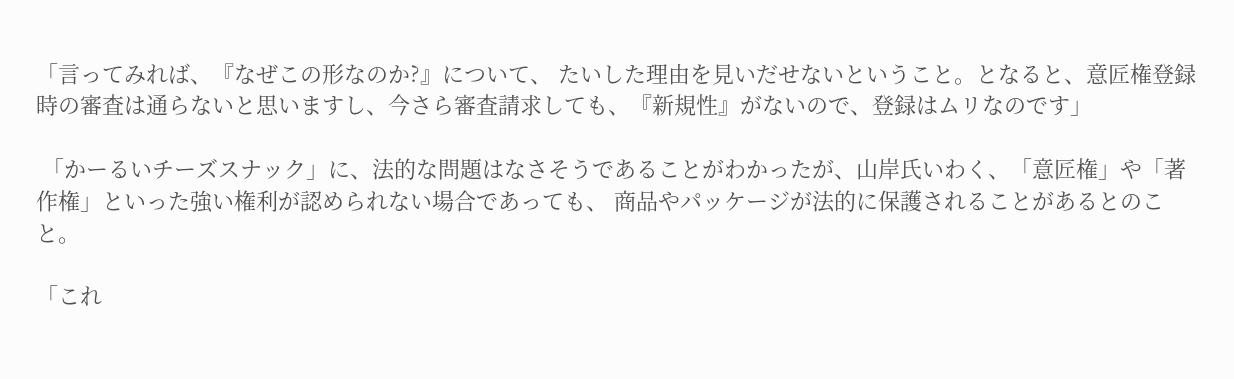「言ってみれば、『なぜこの形なのか?』について、 たいした理由を見いだせないということ。となると、意匠権登録時の審査は通らないと思いますし、今さら審査請求しても、『新規性』がないので、登録はムリなのです」

 「かーるいチーズスナック」に、法的な問題はなさそうであることがわかったが、山岸氏いわく、「意匠権」や「著作権」といった強い権利が認められない場合であっても、 商品やパッケージが法的に保護されることがあるとのこと。

「これ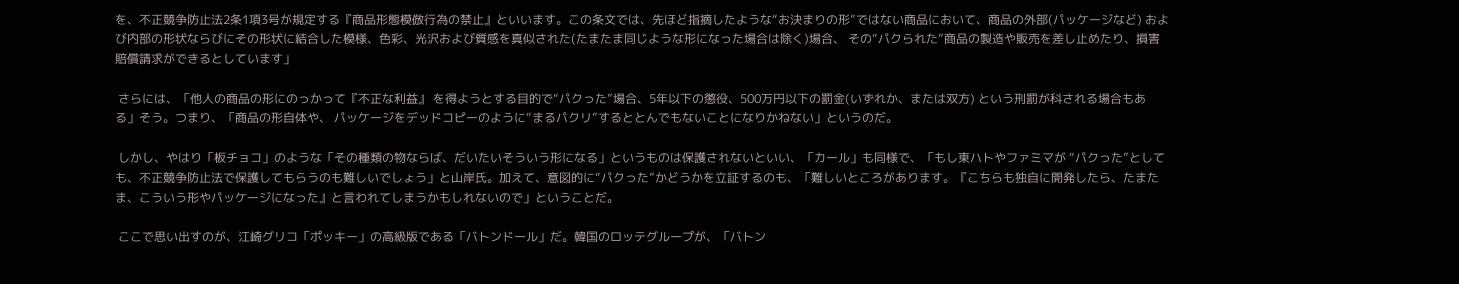を、不正競争防止法2条1項3号が規定する『商品形態模倣行為の禁止』といいます。この条文では、先ほど指摘したような“お決まりの形”ではない商品において、商品の外部(パッケージなど) および内部の形状ならびにその形状に結合した模様、色彩、光沢および質感を真似された(たまたま同じような形になった場合は除く)場合、 その“パクられた”商品の製造や販売を差し止めたり、損害賠償請求ができるとしています」

 さらには、「他人の商品の形にのっかって『不正な利益』 を得ようとする目的で“パクった”場合、5年以下の懲役、500万円以下の罰金(いずれか、または双方) という刑罰が科される場合もある」そう。つまり、「商品の形自体や、 パッケージをデッドコピーのように“まるパクリ”するととんでもないことになりかねない」というのだ。

 しかし、やはり「板チョコ」のような「その種類の物ならば、だいたいそういう形になる」というものは保護されないといい、「カール」も同様で、「もし東ハトやファミマが “パクった”としても、不正競争防止法で保護してもらうのも難しいでしょう」と山岸氏。加えて、意図的に“パクった”かどうかを立証するのも、「難しいところがあります。『こちらも独自に開発したら、たまたま、こういう形やパッケージになった』と言われてしまうかもしれないので」ということだ。

 ここで思い出すのが、江崎グリコ「ポッキー」の高級版である「バトンドール」だ。韓国のロッテグループが、「バトン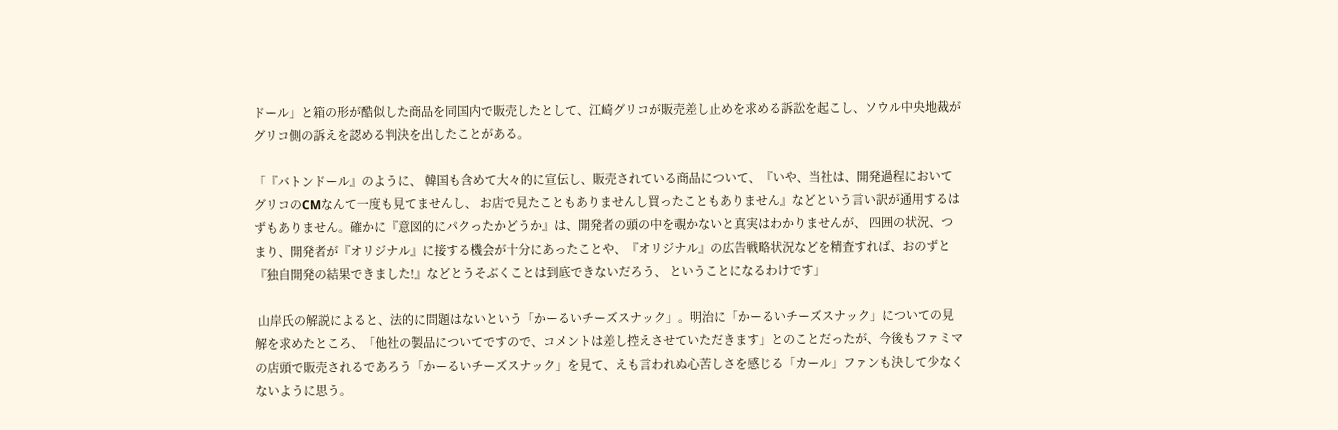ドール」と箱の形が酷似した商品を同国内で販売したとして、江崎グリコが販売差し止めを求める訴訟を起こし、ソウル中央地裁がグリコ側の訴えを認める判決を出したことがある。

「『バトンドール』のように、 韓国も含めて大々的に宣伝し、販売されている商品について、『いや、当社は、開発過程においてグリコのCMなんて一度も見てませんし、 お店で見たこともありませんし買ったこともありません』などという言い訳が通用するはずもありません。確かに『意図的にパクったかどうか』は、開発者の頭の中を覗かないと真実はわかりませんが、 四囲の状況、つまり、開発者が『オリジナル』に接する機会が十分にあったことや、『オリジナル』の広告戦略状況などを精査すれば、おのずと『独自開発の結果できました!』などとうそぶくことは到底できないだろう、 ということになるわけです」

 山岸氏の解説によると、法的に問題はないという「かーるいチーズスナック」。明治に「かーるいチーズスナック」についての見解を求めたところ、「他社の製品についてですので、コメントは差し控えさせていただきます」とのことだったが、今後もファミマの店頭で販売されるであろう「かーるいチーズスナック」を見て、えも言われぬ心苦しさを感じる「カール」ファンも決して少なくないように思う。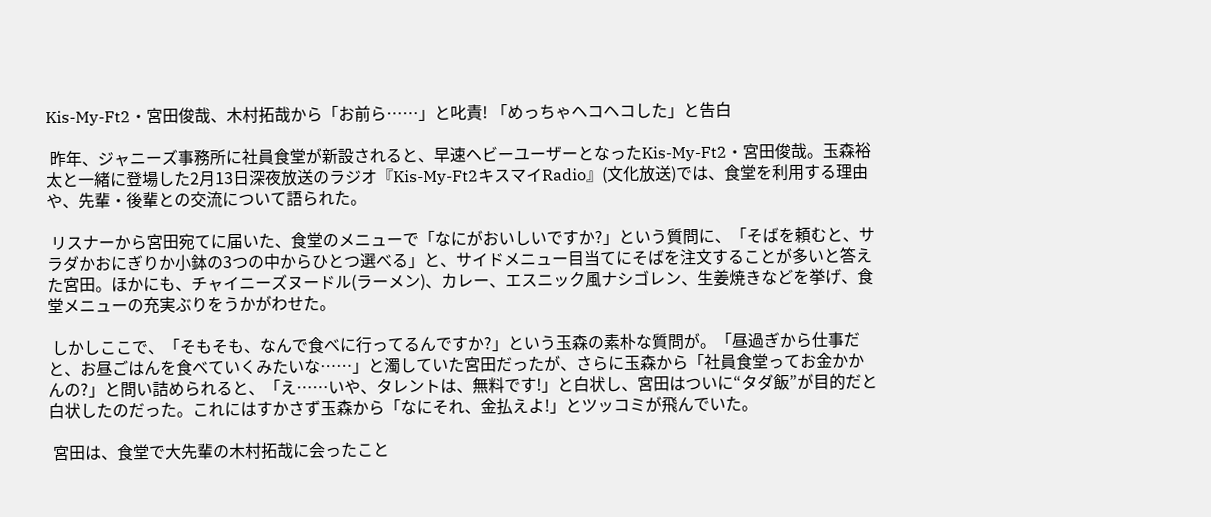Kis-My-Ft2・宮田俊哉、木村拓哉から「お前ら……」と叱責! 「めっちゃヘコヘコした」と告白

 昨年、ジャニーズ事務所に社員食堂が新設されると、早速ヘビーユーザーとなったKis-My-Ft2・宮田俊哉。玉森裕太と一緒に登場した2月13日深夜放送のラジオ『Kis-My-Ft2キスマイRadio』(文化放送)では、食堂を利用する理由や、先輩・後輩との交流について語られた。

 リスナーから宮田宛てに届いた、食堂のメニューで「なにがおいしいですか?」という質問に、「そばを頼むと、サラダかおにぎりか小鉢の3つの中からひとつ選べる」と、サイドメニュー目当てにそばを注文することが多いと答えた宮田。ほかにも、チャイニーズヌードル(ラーメン)、カレー、エスニック風ナシゴレン、生姜焼きなどを挙げ、食堂メニューの充実ぶりをうかがわせた。

 しかしここで、「そもそも、なんで食べに行ってるんですか?」という玉森の素朴な質問が。「昼過ぎから仕事だと、お昼ごはんを食べていくみたいな……」と濁していた宮田だったが、さらに玉森から「社員食堂ってお金かかんの?」と問い詰められると、「え……いや、タレントは、無料です!」と白状し、宮田はついに“タダ飯”が目的だと白状したのだった。これにはすかさず玉森から「なにそれ、金払えよ!」とツッコミが飛んでいた。

 宮田は、食堂で大先輩の木村拓哉に会ったこと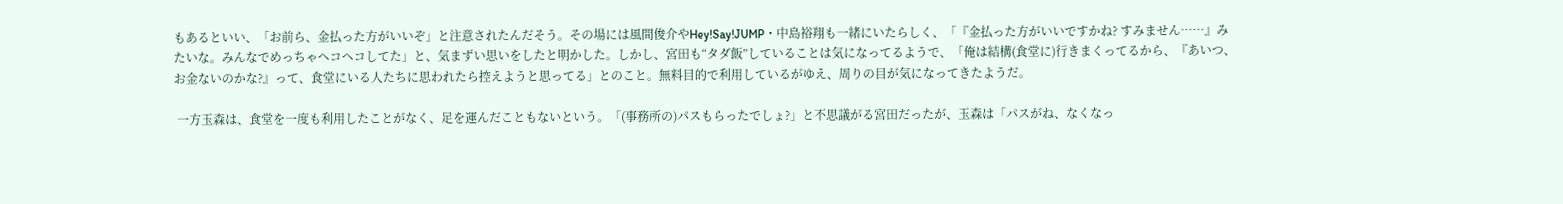もあるといい、「お前ら、金払った方がいいぞ」と注意されたんだそう。その場には風間俊介やHey!Say!JUMP・中島裕翔も一緒にいたらしく、「『金払った方がいいですかね? すみません……』みたいな。みんなでめっちゃヘコヘコしてた」と、気まずい思いをしたと明かした。しかし、宮田も“タダ飯”していることは気になってるようで、「俺は結構(食堂に)行きまくってるから、『あいつ、お金ないのかな?』って、食堂にいる人たちに思われたら控えようと思ってる」とのこと。無料目的で利用しているがゆえ、周りの目が気になってきたようだ。

 一方玉森は、食堂を一度も利用したことがなく、足を運んだこともないという。「(事務所の)パスもらったでしょ?」と不思議がる宮田だったが、玉森は「パスがね、なくなっ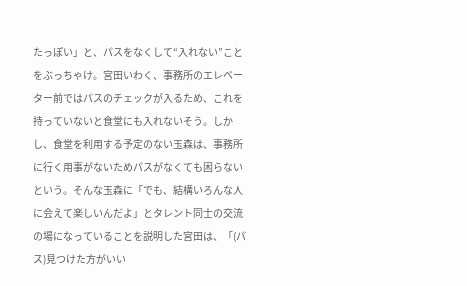たっぽい」と、パスをなくして“入れない”ことをぶっちゃけ。宮田いわく、事務所のエレベーター前ではパスのチェックが入るため、これを持っていないと食堂にも入れないそう。しかし、食堂を利用する予定のない玉森は、事務所に行く用事がないためパスがなくても困らないという。そんな玉森に「でも、結構いろんな人に会えて楽しいんだよ」とタレント同士の交流の場になっていることを説明した宮田は、「(パス)見つけた方がいい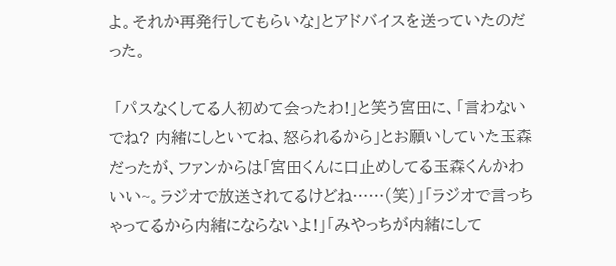よ。それか再発行してもらいな」とアドバイスを送っていたのだった。

 「パスなくしてる人初めて会ったわ!」と笑う宮田に、「言わないでね? 内緒にしといてね、怒られるから」とお願いしていた玉森だったが、ファンからは「宮田くんに口止めしてる玉森くんかわいい~。ラジオで放送されてるけどね……(笑)」「ラジオで言っちゃってるから内緒にならないよ!」「みやっちが内緒にして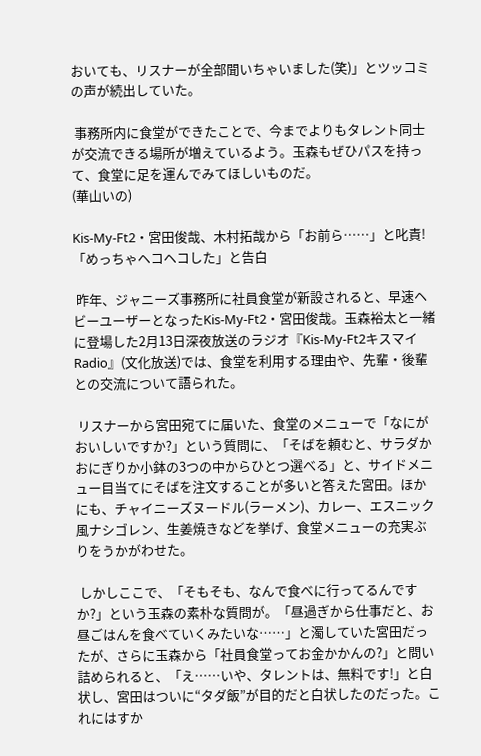おいても、リスナーが全部聞いちゃいました(笑)」とツッコミの声が続出していた。

 事務所内に食堂ができたことで、今までよりもタレント同士が交流できる場所が増えているよう。玉森もぜひパスを持って、食堂に足を運んでみてほしいものだ。
(華山いの)

Kis-My-Ft2・宮田俊哉、木村拓哉から「お前ら……」と叱責! 「めっちゃヘコヘコした」と告白

 昨年、ジャニーズ事務所に社員食堂が新設されると、早速ヘビーユーザーとなったKis-My-Ft2・宮田俊哉。玉森裕太と一緒に登場した2月13日深夜放送のラジオ『Kis-My-Ft2キスマイRadio』(文化放送)では、食堂を利用する理由や、先輩・後輩との交流について語られた。

 リスナーから宮田宛てに届いた、食堂のメニューで「なにがおいしいですか?」という質問に、「そばを頼むと、サラダかおにぎりか小鉢の3つの中からひとつ選べる」と、サイドメニュー目当てにそばを注文することが多いと答えた宮田。ほかにも、チャイニーズヌードル(ラーメン)、カレー、エスニック風ナシゴレン、生姜焼きなどを挙げ、食堂メニューの充実ぶりをうかがわせた。

 しかしここで、「そもそも、なんで食べに行ってるんですか?」という玉森の素朴な質問が。「昼過ぎから仕事だと、お昼ごはんを食べていくみたいな……」と濁していた宮田だったが、さらに玉森から「社員食堂ってお金かかんの?」と問い詰められると、「え……いや、タレントは、無料です!」と白状し、宮田はついに“タダ飯”が目的だと白状したのだった。これにはすか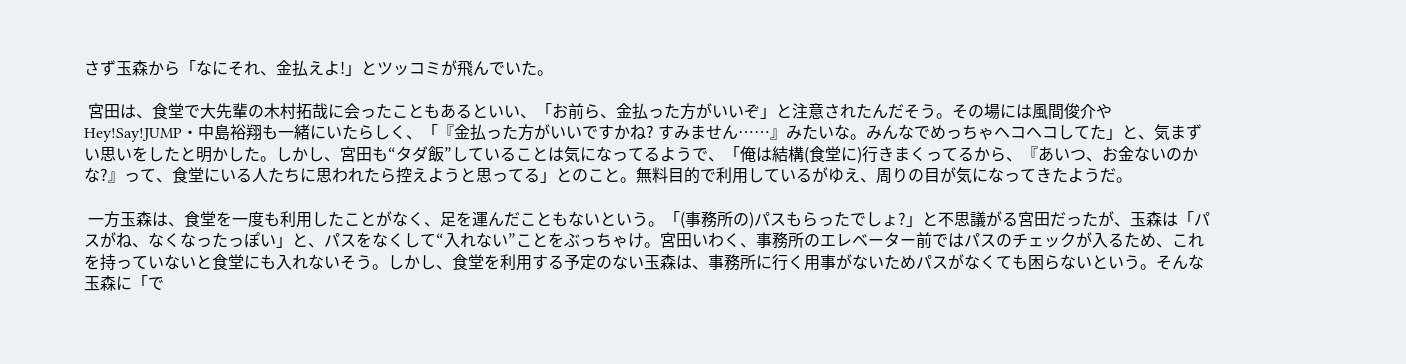さず玉森から「なにそれ、金払えよ!」とツッコミが飛んでいた。

 宮田は、食堂で大先輩の木村拓哉に会ったこともあるといい、「お前ら、金払った方がいいぞ」と注意されたんだそう。その場には風間俊介やHey!Say!JUMP・中島裕翔も一緒にいたらしく、「『金払った方がいいですかね? すみません……』みたいな。みんなでめっちゃヘコヘコしてた」と、気まずい思いをしたと明かした。しかし、宮田も“タダ飯”していることは気になってるようで、「俺は結構(食堂に)行きまくってるから、『あいつ、お金ないのかな?』って、食堂にいる人たちに思われたら控えようと思ってる」とのこと。無料目的で利用しているがゆえ、周りの目が気になってきたようだ。

 一方玉森は、食堂を一度も利用したことがなく、足を運んだこともないという。「(事務所の)パスもらったでしょ?」と不思議がる宮田だったが、玉森は「パスがね、なくなったっぽい」と、パスをなくして“入れない”ことをぶっちゃけ。宮田いわく、事務所のエレベーター前ではパスのチェックが入るため、これを持っていないと食堂にも入れないそう。しかし、食堂を利用する予定のない玉森は、事務所に行く用事がないためパスがなくても困らないという。そんな玉森に「で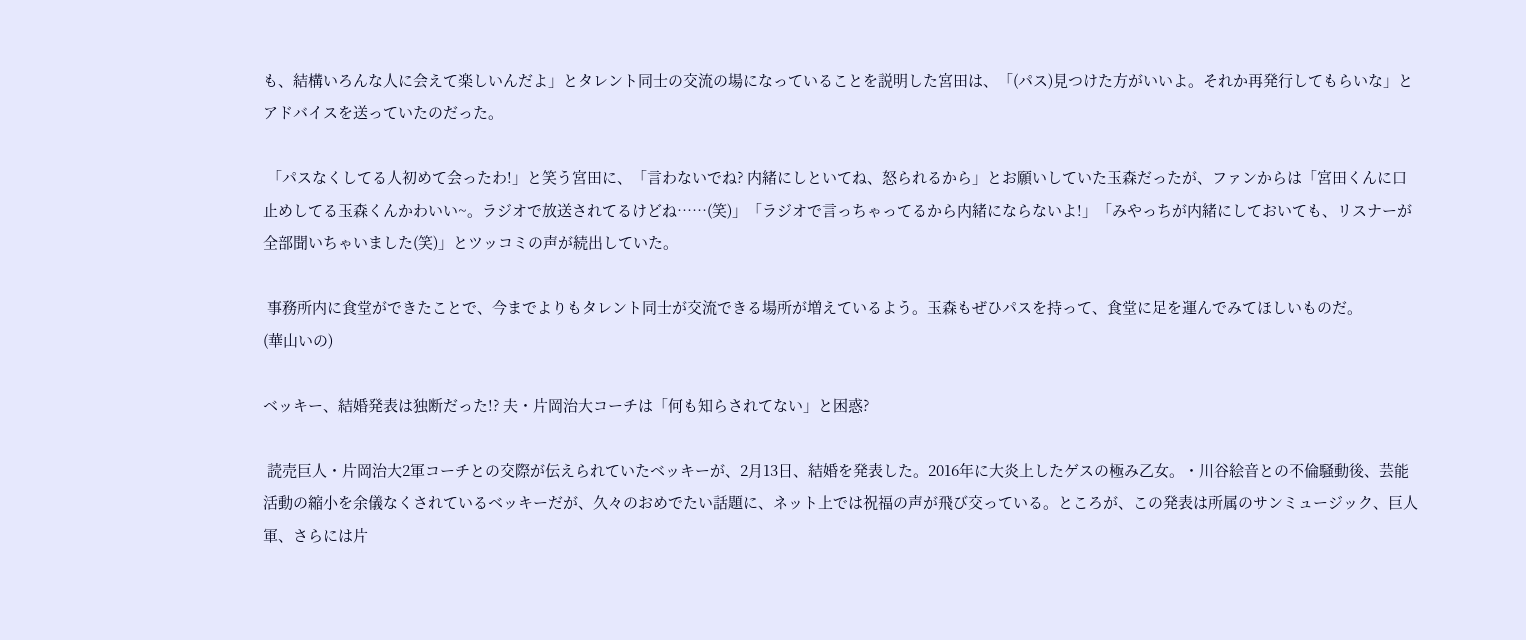も、結構いろんな人に会えて楽しいんだよ」とタレント同士の交流の場になっていることを説明した宮田は、「(パス)見つけた方がいいよ。それか再発行してもらいな」とアドバイスを送っていたのだった。

 「パスなくしてる人初めて会ったわ!」と笑う宮田に、「言わないでね? 内緒にしといてね、怒られるから」とお願いしていた玉森だったが、ファンからは「宮田くんに口止めしてる玉森くんかわいい~。ラジオで放送されてるけどね……(笑)」「ラジオで言っちゃってるから内緒にならないよ!」「みやっちが内緒にしておいても、リスナーが全部聞いちゃいました(笑)」とツッコミの声が続出していた。

 事務所内に食堂ができたことで、今までよりもタレント同士が交流できる場所が増えているよう。玉森もぜひパスを持って、食堂に足を運んでみてほしいものだ。
(華山いの)

ベッキー、結婚発表は独断だった!? 夫・片岡治大コーチは「何も知らされてない」と困惑?

 読売巨人・片岡治大2軍コーチとの交際が伝えられていたベッキーが、2月13日、結婚を発表した。2016年に大炎上したゲスの極み乙女。・川谷絵音との不倫騒動後、芸能活動の縮小を余儀なくされているベッキーだが、久々のおめでたい話題に、ネット上では祝福の声が飛び交っている。ところが、この発表は所属のサンミュージック、巨人軍、さらには片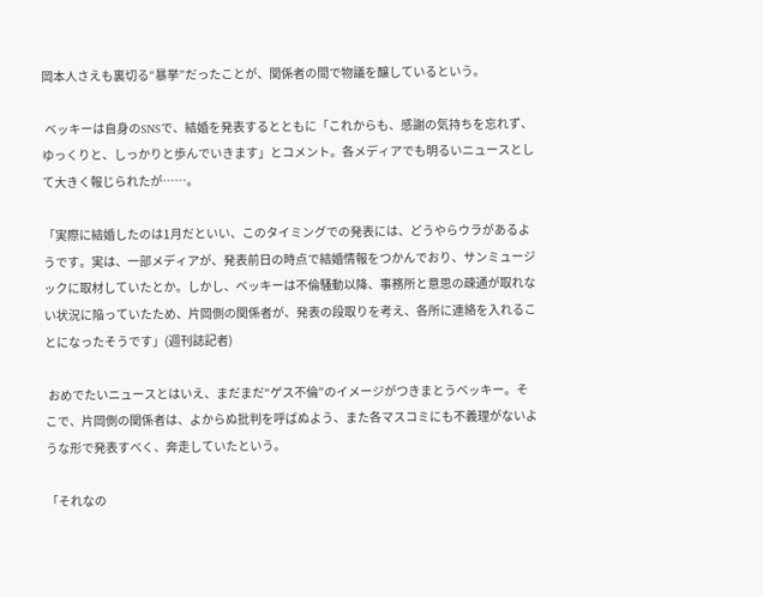岡本人さえも裏切る“暴挙”だったことが、関係者の間で物議を醸しているという。

 ベッキーは自身のSNSで、結婚を発表するとともに「これからも、感謝の気持ちを忘れず、ゆっくりと、しっかりと歩んでいきます」とコメント。各メディアでも明るいニュースとして大きく報じられたが……。

「実際に結婚したのは1月だといい、このタイミングでの発表には、どうやらウラがあるようです。実は、一部メディアが、発表前日の時点で結婚情報をつかんでおり、サンミュージックに取材していたとか。しかし、ベッキーは不倫騒動以降、事務所と意思の疎通が取れない状況に陥っていたため、片岡側の関係者が、発表の段取りを考え、各所に連絡を入れることになったそうです」(週刊誌記者)

 おめでたいニュースとはいえ、まだまだ“ゲス不倫”のイメージがつきまとうベッキー。そこで、片岡側の関係者は、よからぬ批判を呼ばぬよう、また各マスコミにも不義理がないような形で発表すべく、奔走していたという。

「それなの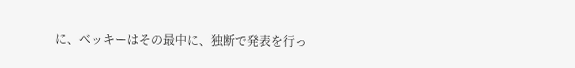に、ベッキーはその最中に、独断で発表を行っ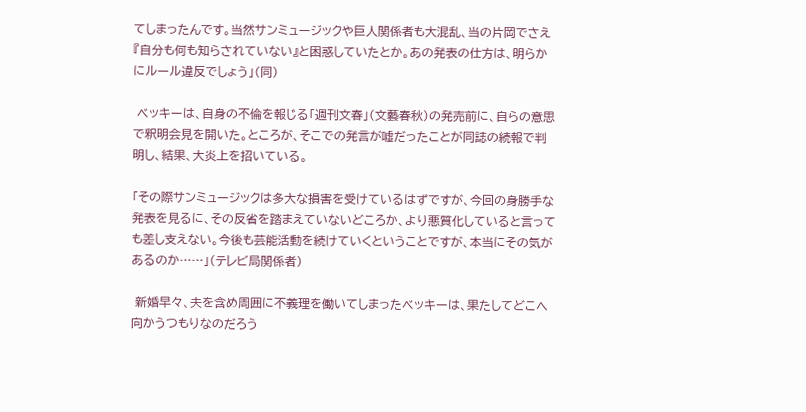てしまったんです。当然サンミュージックや巨人関係者も大混乱、当の片岡でさえ『自分も何も知らされていない』と困惑していたとか。あの発表の仕方は、明らかにルール違反でしょう」(同)

 ベッキーは、自身の不倫を報じる「週刊文春」(文藝春秋)の発売前に、自らの意思で釈明会見を開いた。ところが、そこでの発言が嘘だったことが同誌の続報で判明し、結果、大炎上を招いている。

「その際サンミュージックは多大な損害を受けているはずですが、今回の身勝手な発表を見るに、その反省を踏まえていないどころか、より悪質化していると言っても差し支えない。今後も芸能活動を続けていくということですが、本当にその気があるのか……」(テレビ局関係者)

 新婚早々、夫を含め周囲に不義理を働いてしまったベッキーは、果たしてどこへ向かうつもりなのだろう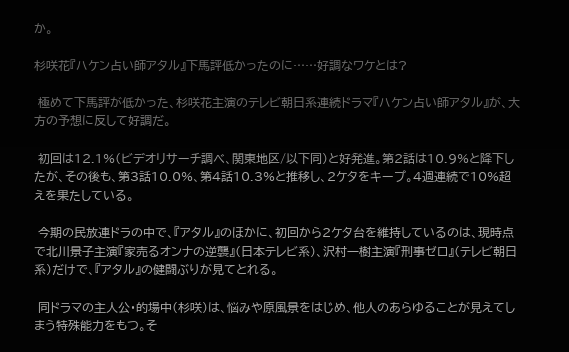か。

杉咲花『ハケン占い師アタル』下馬評低かったのに……好調なワケとは?

 極めて下馬評が低かった、杉咲花主演のテレビ朝日系連続ドラマ『ハケン占い師アタル』が、大方の予想に反して好調だ。

 初回は12.1%(ビデオリサーチ調べ、関東地区/以下同)と好発進。第2話は10.9%と降下したが、その後も、第3話10.0%、第4話10.3%と推移し、2ケタをキープ。4週連続で10%超えを果たしている。

 今期の民放連ドラの中で、『アタル』のほかに、初回から2ケタ台を維持しているのは、現時点で北川景子主演『家売るオンナの逆襲』(日本テレビ系)、沢村一樹主演『刑事ゼロ』(テレビ朝日系)だけで、『アタル』の健闘ぶりが見てとれる。

 同ドラマの主人公・的場中(杉咲)は、悩みや原風景をはじめ、他人のあらゆることが見えてしまう特殊能力をもつ。そ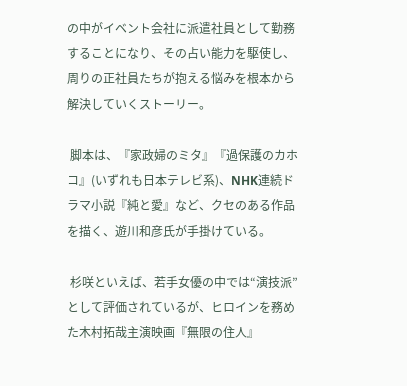の中がイベント会社に派遣社員として勤務することになり、その占い能力を駆使し、周りの正社員たちが抱える悩みを根本から解決していくストーリー。

 脚本は、『家政婦のミタ』『過保護のカホコ』(いずれも日本テレビ系)、NHK連続ドラマ小説『純と愛』など、クセのある作品を描く、遊川和彦氏が手掛けている。

 杉咲といえば、若手女優の中では“演技派”として評価されているが、ヒロインを務めた木村拓哉主演映画『無限の住人』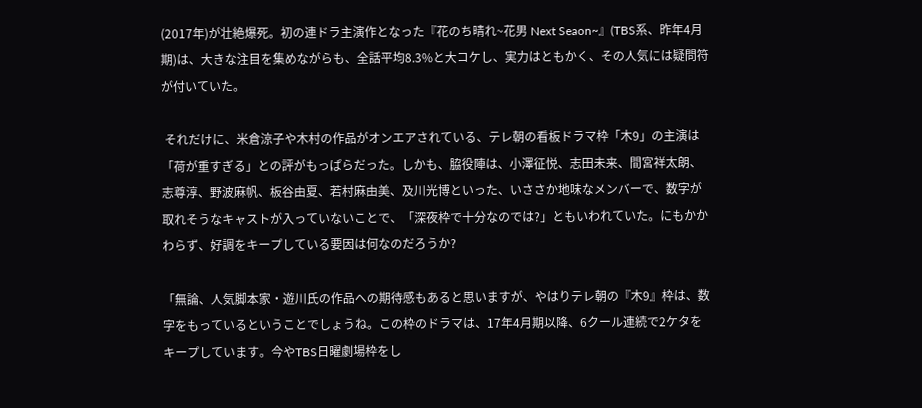(2017年)が壮絶爆死。初の連ドラ主演作となった『花のち晴れ~花男 Next Seaon~』(TBS系、昨年4月期)は、大きな注目を集めながらも、全話平均8.3%と大コケし、実力はともかく、その人気には疑問符が付いていた。

 それだけに、米倉涼子や木村の作品がオンエアされている、テレ朝の看板ドラマ枠「木9」の主演は「荷が重すぎる」との評がもっぱらだった。しかも、脇役陣は、小澤征悦、志田未来、間宮祥太朗、志尊淳、野波麻帆、板谷由夏、若村麻由美、及川光博といった、いささか地味なメンバーで、数字が取れそうなキャストが入っていないことで、「深夜枠で十分なのでは?」ともいわれていた。にもかかわらず、好調をキープしている要因は何なのだろうか?

「無論、人気脚本家・遊川氏の作品への期待感もあると思いますが、やはりテレ朝の『木9』枠は、数字をもっているということでしょうね。この枠のドラマは、17年4月期以降、6クール連続で2ケタをキープしています。今やTBS日曜劇場枠をし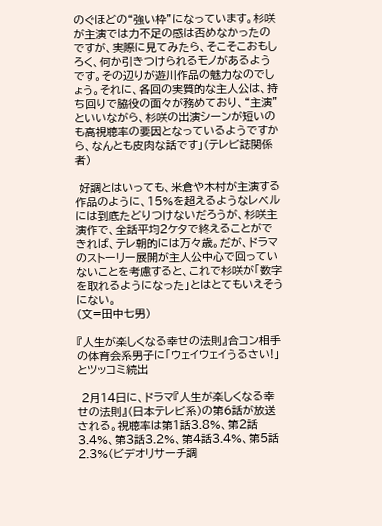のぐほどの“強い枠”になっています。杉咲が主演では力不足の感は否めなかったのですが、実際に見てみたら、そこそこおもしろく、何か引きつけられるモノがあるようです。その辺りが遊川作品の魅力なのでしょう。それに、各回の実質的な主人公は、持ち回りで脇役の面々が務めており、“主演”といいながら、杉咲の出演シーンが短いのも高視聴率の要因となっているようですから、なんとも皮肉な話です」(テレビ誌関係者)

 好調とはいっても、米倉や木村が主演する作品のように、15%を超えるようなレベルには到底たどりつけないだろうが、杉咲主演作で、全話平均2ケタで終えることができれば、テレ朝的には万々歳。だが、ドラマのストーリー展開が主人公中心で回っていないことを考慮すると、これで杉咲が「数字を取れるようになった」とはとてもいえそうにない。
(文=田中七男)

『人生が楽しくなる幸せの法則』合コン相手の体育会系男子に「ウェイウェイうるさい!」とツッコミ続出

 2月14日に、ドラマ『人生が楽しくなる幸せの法則』(日本テレビ系)の第6話が放送される。視聴率は第1話3.8%、第2話3.4%、第3話3.2%、第4話3.4%、第5話2.3%(ビデオリサーチ調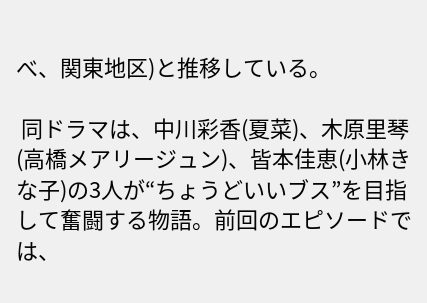べ、関東地区)と推移している。

 同ドラマは、中川彩香(夏菜)、木原里琴(高橋メアリージュン)、皆本佳恵(小林きな子)の3人が“ちょうどいいブス”を目指して奮闘する物語。前回のエピソードでは、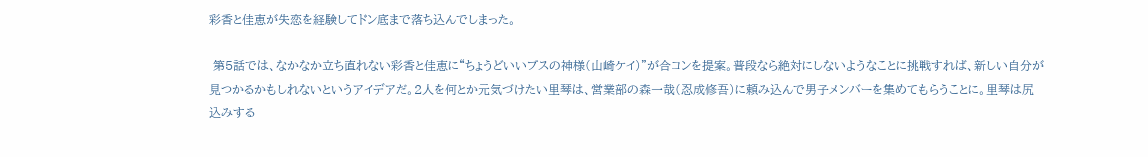彩香と佳恵が失恋を経験してドン底まで落ち込んでしまった。

 第5話では、なかなか立ち直れない彩香と佳恵に“ちょうどいいブスの神様(山崎ケイ)”が合コンを提案。普段なら絶対にしないようなことに挑戦すれば、新しい自分が見つかるかもしれないというアイデアだ。2人を何とか元気づけたい里琴は、営業部の森一哉(忍成修吾)に頼み込んで男子メンバーを集めてもらうことに。里琴は尻込みする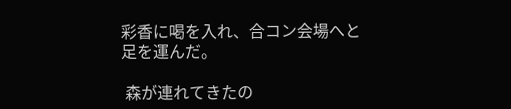彩香に喝を入れ、合コン会場へと足を運んだ。

 森が連れてきたの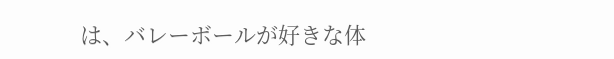は、バレーボールが好きな体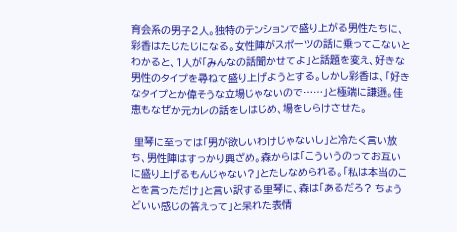育会系の男子2人。独特のテンションで盛り上がる男性たちに、彩香はたじたじになる。女性陣がスポーツの話に乗ってこないとわかると、1人が「みんなの話聞かせてよ」と話題を変え、好きな男性のタイプを尋ねて盛り上げようとする。しかし彩香は、「好きなタイプとか偉そうな立場じゃないので……」と極端に謙遜。佳恵もなぜか元カレの話をしはじめ、場をしらけさせた。

 里琴に至っては「男が欲しいわけじゃないし」と冷たく言い放ち、男性陣はすっかり興ざめ。森からは「こういうのってお互いに盛り上げるもんじゃない?」とたしなめられる。「私は本当のことを言っただけ」と言い訳する里琴に、森は「あるだろ? ちょうどいい感じの答えって」と呆れた表情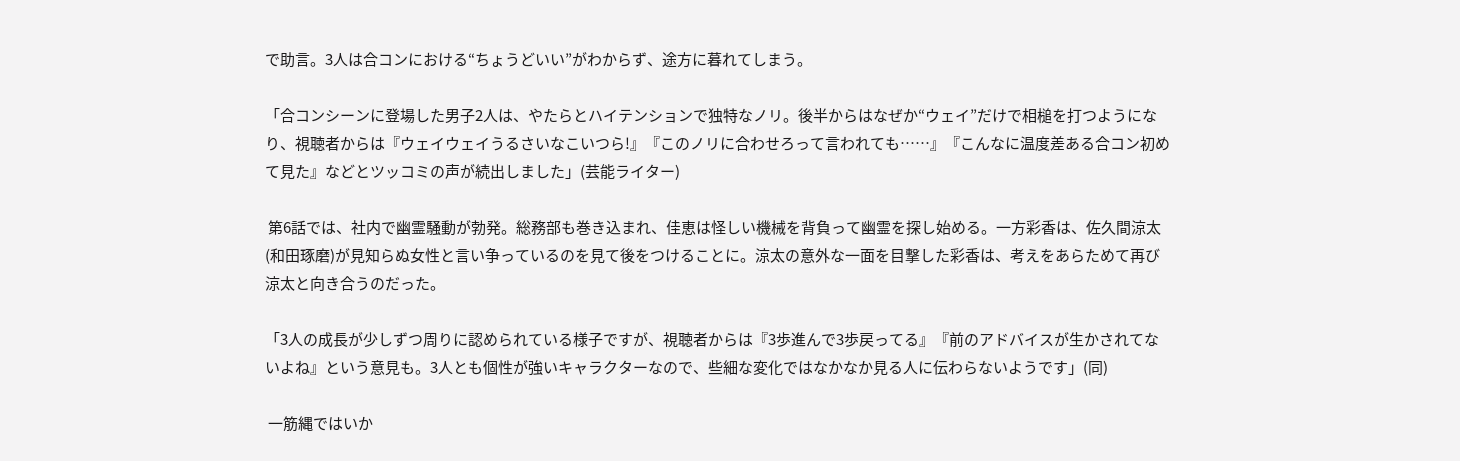で助言。3人は合コンにおける“ちょうどいい”がわからず、途方に暮れてしまう。

「合コンシーンに登場した男子2人は、やたらとハイテンションで独特なノリ。後半からはなぜか“ウェイ”だけで相槌を打つようになり、視聴者からは『ウェイウェイうるさいなこいつら!』『このノリに合わせろって言われても……』『こんなに温度差ある合コン初めて見た』などとツッコミの声が続出しました」(芸能ライター)

 第6話では、社内で幽霊騒動が勃発。総務部も巻き込まれ、佳恵は怪しい機械を背負って幽霊を探し始める。一方彩香は、佐久間涼太(和田琢磨)が見知らぬ女性と言い争っているのを見て後をつけることに。涼太の意外な一面を目撃した彩香は、考えをあらためて再び涼太と向き合うのだった。

「3人の成長が少しずつ周りに認められている様子ですが、視聴者からは『3歩進んで3歩戻ってる』『前のアドバイスが生かされてないよね』という意見も。3人とも個性が強いキャラクターなので、些細な変化ではなかなか見る人に伝わらないようです」(同)

 一筋縄ではいか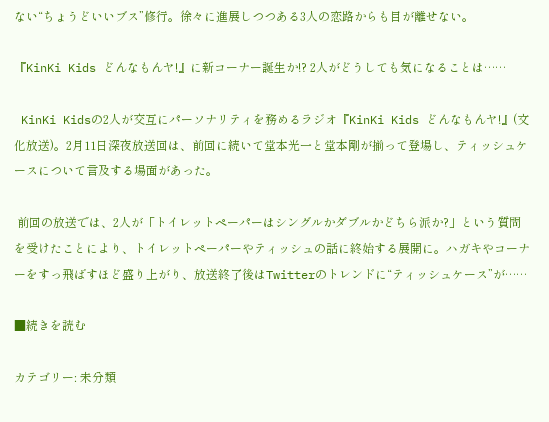ない“ちょうどいいブス”修行。徐々に進展しつつある3人の恋路からも目が離せない。

『KinKi Kids どんなもんヤ!』に新コーナー誕生か!? 2人がどうしても気になることは……

 KinKi Kidsの2人が交互にパーソナリティを務めるラジオ『KinKi Kids どんなもんヤ!』(文化放送)。2月11日深夜放送回は、前回に続いて堂本光一と堂本剛が揃って登場し、ティッシュケースについて言及する場面があった。

 前回の放送では、2人が「トイレットペーパーはシングルかダブルかどちら派か?」という質問を受けたことにより、トイレットペーパーやティッシュの話に終始する展開に。ハガキやコーナーをすっ飛ばすほど盛り上がり、放送終了後はTwitterのトレンドに“ティッシュケース”が……

■続きを読む

カテゴリー: 未分類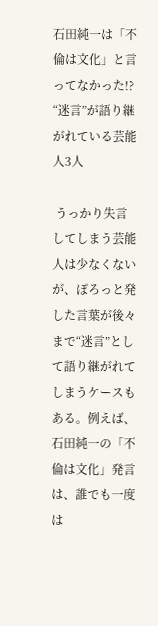石田純一は「不倫は文化」と言ってなかった!? “迷言”が語り継がれている芸能人3人

 うっかり失言してしまう芸能人は少なくないが、ぽろっと発した言葉が後々まで“迷言”として語り継がれてしまうケースもある。例えば、石田純一の「不倫は文化」発言は、誰でも一度は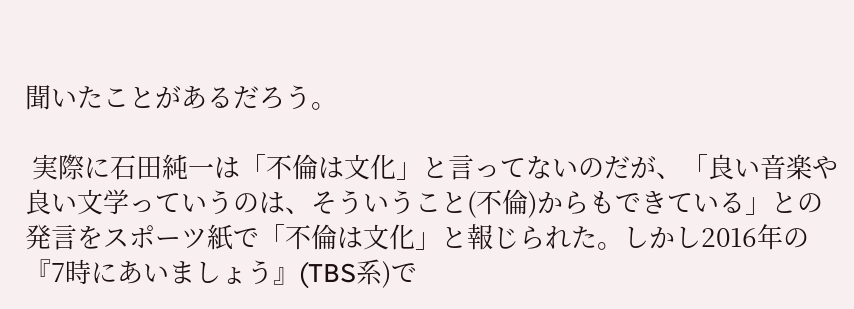聞いたことがあるだろう。

 実際に石田純一は「不倫は文化」と言ってないのだが、「良い音楽や良い文学っていうのは、そういうこと(不倫)からもできている」との発言をスポーツ紙で「不倫は文化」と報じられた。しかし2016年の『7時にあいましょう』(TBS系)で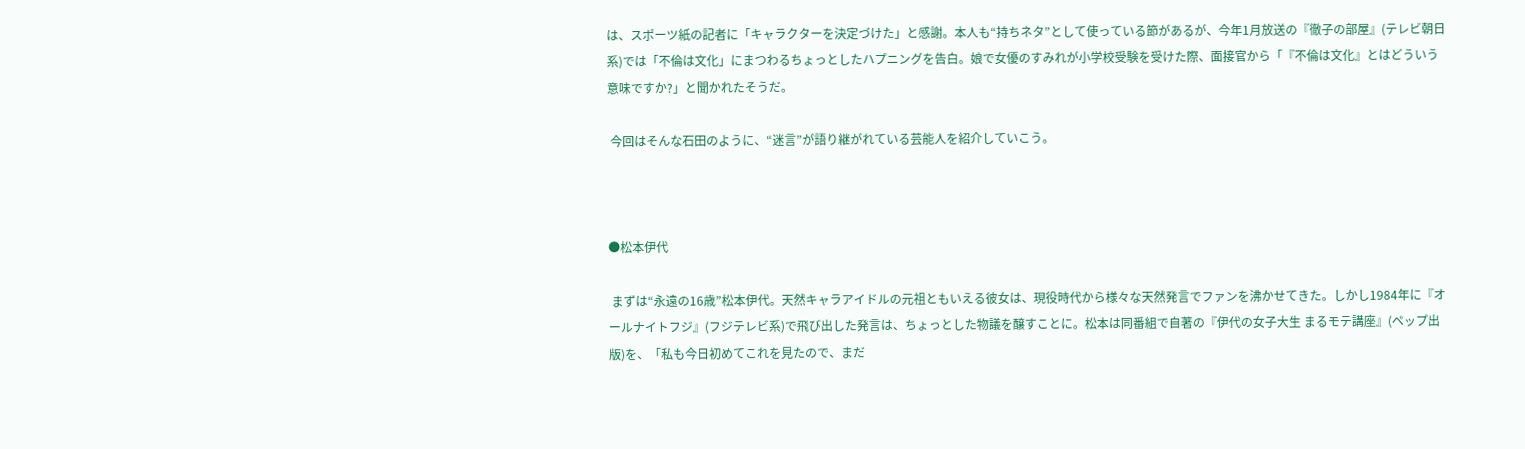は、スポーツ紙の記者に「キャラクターを決定づけた」と感謝。本人も“持ちネタ”として使っている節があるが、今年1月放送の『徹子の部屋』(テレビ朝日系)では「不倫は文化」にまつわるちょっとしたハプニングを告白。娘で女優のすみれが小学校受験を受けた際、面接官から「『不倫は文化』とはどういう意味ですか?」と聞かれたそうだ。

 今回はそんな石田のように、“迷言”が語り継がれている芸能人を紹介していこう。



●松本伊代

 まずは“永遠の16歳”松本伊代。天然キャラアイドルの元祖ともいえる彼女は、現役時代から様々な天然発言でファンを沸かせてきた。しかし1984年に『オールナイトフジ』(フジテレビ系)で飛び出した発言は、ちょっとした物議を醸すことに。松本は同番組で自著の『伊代の女子大生 まるモテ講座』(ペップ出版)を、「私も今日初めてこれを見たので、まだ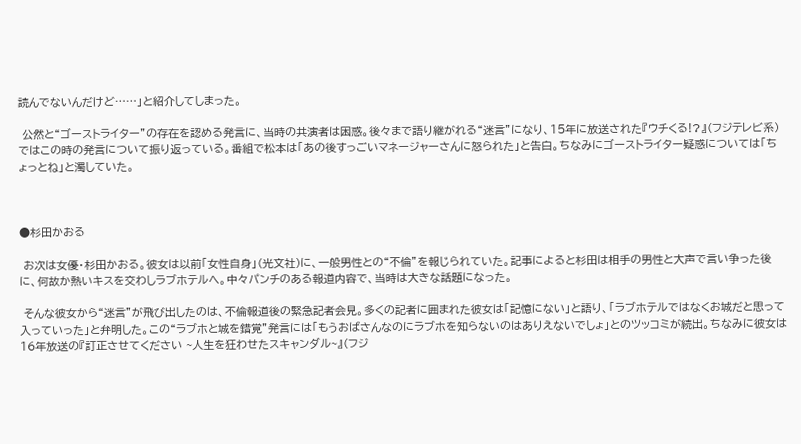読んでないんだけど……」と紹介してしまった。

 公然と“ゴーストライター”の存在を認める発言に、当時の共演者は困惑。後々まで語り継がれる“迷言”になり、15年に放送された『ウチくる!?』(フジテレビ系)ではこの時の発言について振り返っている。番組で松本は「あの後すっごいマネージャーさんに怒られた」と告白。ちなみにゴーストライター疑惑については「ちょっとね」と濁していた。



●杉田かおる

 お次は女優・杉田かおる。彼女は以前「女性自身」(光文社)に、一般男性との“不倫”を報じられていた。記事によると杉田は相手の男性と大声で言い争った後に、何故か熱いキスを交わしラブホテルへ。中々パンチのある報道内容で、当時は大きな話題になった。

 そんな彼女から“迷言”が飛び出したのは、不倫報道後の緊急記者会見。多くの記者に囲まれた彼女は「記憶にない」と語り、「ラブホテルではなくお城だと思って入っていった」と弁明した。この“ラブホと城を錯覚”発言には「もうおばさんなのにラブホを知らないのはありえないでしょ」とのツッコミが続出。ちなみに彼女は16年放送の『訂正させてください ~人生を狂わせたスキャンダル~』(フジ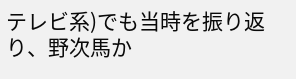テレビ系)でも当時を振り返り、野次馬か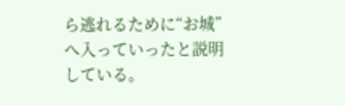ら逃れるために“お城”へ入っていったと説明している。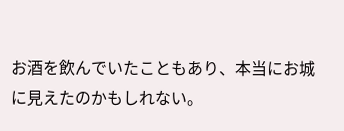お酒を飲んでいたこともあり、本当にお城に見えたのかもしれない。